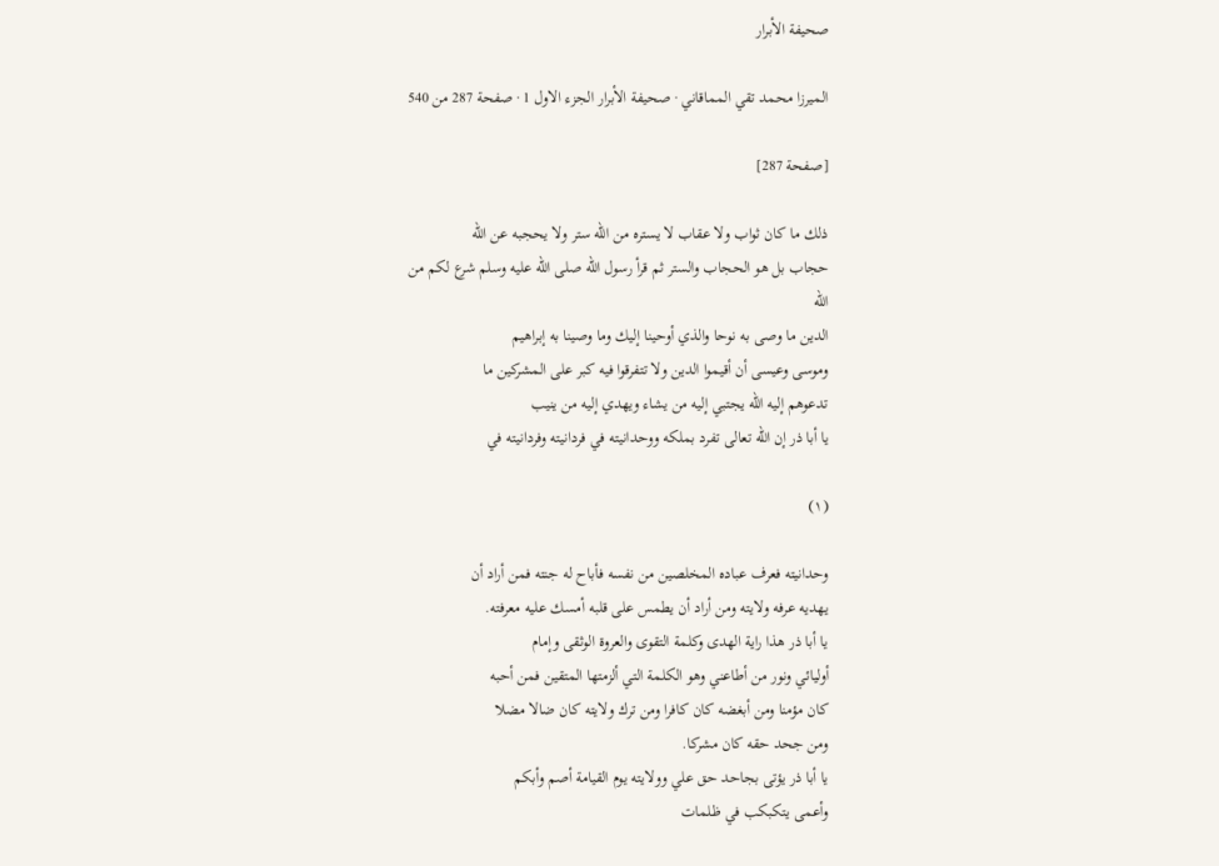صحيفة الأبرار

الميرزا محمد تقي المماقاني · صحيفة الأبرار الجزء الاول 1 · صفحة 287 من 540

[صفحة 287]

ذلك ما كان ثواب ولا عقاب لا يستره من الله ستر ولا يحجبه عن الله
حجاب بل هو الحجاب والستر ثم قرأ رسول الله صلى الله عليه وسلم شرع لكم من
الله
الدين ما وصى به نوحا والذي أوحينا إليك وما وصينا به إبراهيم
وموسى وعيسى أن أقيموا الدين ولا تتفرقوا فيه كبر على المشركين ما
تدعوهم إليه الله يجتبي إليه من يشاء ويهدي إليه من ينيب
يا أبا ذر إن الله تعالى تفرد بملكه ووحدانيته في فردانيته وفردانيته في

(۱)

وحدانيته فعرف عباده المخلصين من نفسه فأباح له جنته فمن أراد أن
يهديه عرفه ولايته ومن أراد أن يطمس على قلبه أمسك عليه معرفته.
يا أبا ذر هذا راية الهدى وكلمة التقوى والعروة الوثقى وإمام
أوليائي ونور من أطاعني وهو الكلمة التي ألزمتها المتقين فمن أحبه
كان مؤمنا ومن أبغضه كان كافرا ومن ترك ولايته كان ضالا مضلا
ومن جحد حقه كان مشركا.
يا أبا ذر يؤتى بجاحد حق علي وولايته يوم القيامة أصم وأبكم
وأعمى يتكبكب في ظلمات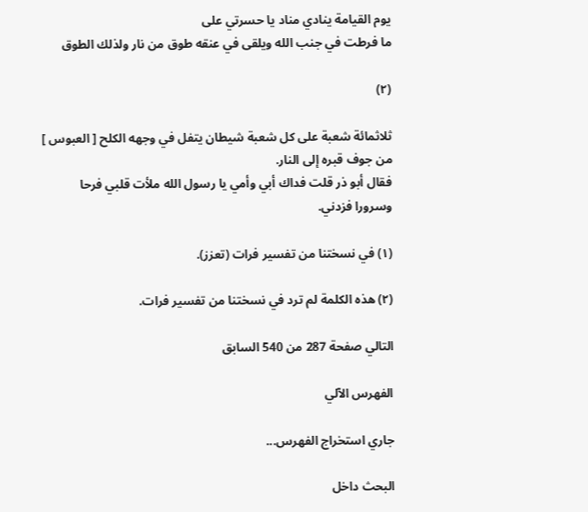يوم القيامة ينادي مناد يا حسرتي على
ما فرطت في جنب الله ويلقى في عنقه طوق من نار ولذلك الطوق

(۲)

ثلاثمائة شعبة على كل شعبة شيطان يتفل في وجهه الكلح [ العبوس ]
من جوف قبره إلى النار.
فقال أبو ذر قلت فداك أبي وأمي يا رسول الله ملأت قلبي فرحا
وسرورا فزدني.

(۱) في نسختنا من تفسير فرات (تعزز).

(۲) هذه الكلمة لم ترد في نسختنا من تفسير فرات.

التالي صفحة 287 من 540 السابق

الفهرس الآلي

جاري استخراج الفهرس...

البحث داخل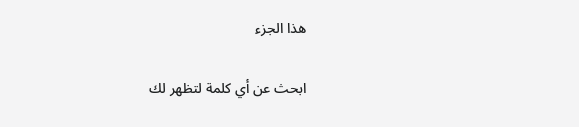هذا الجزء

ابحث عن أي كلمة لتظهر لك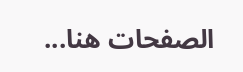الصفحات هنا...